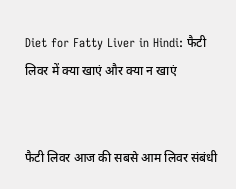Diet for Fatty Liver in Hindi: फैटी लिवर में क्या खाएं और क्या न खाएं


फैटी लिवर आज की सबसे आम लिवर संबंधी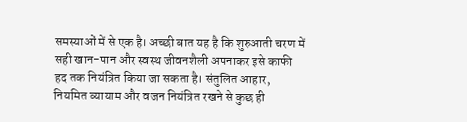समस्याओं में से एक है। अच्छी बात यह है कि शुरुआती चरण में सही खान-पान और स्वस्थ जीवनशैली अपनाकर इसे काफी हद तक नियंत्रित किया जा सकता है। संतुलित आहार, नियमित व्यायाम और वजन नियंत्रित रखने से कुछ ही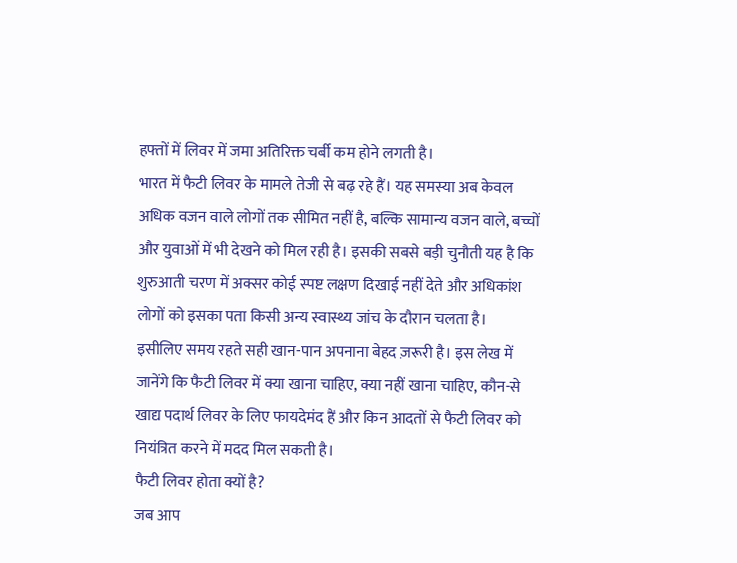हफ्तों में लिवर में जमा अतिरिक्त चर्बी कम होने लगती है।
भारत में फैटी लिवर के मामले तेजी से बढ़ रहे हैं। यह समस्या अब केवल अधिक वजन वाले लोगों तक सीमित नहीं है, बल्कि सामान्य वजन वाले, बच्चों और युवाओं में भी देखने को मिल रही है। इसकी सबसे बड़ी चुनौती यह है कि शुरुआती चरण में अक्सर कोई स्पष्ट लक्षण दिखाई नहीं देते और अधिकांश लोगों को इसका पता किसी अन्य स्वास्थ्य जांच के दौरान चलता है।
इसीलिए समय रहते सही खान-पान अपनाना बेहद ज़रूरी है। इस लेख में जानेंगे कि फैटी लिवर में क्या खाना चाहिए, क्या नहीं खाना चाहिए, कौन-से खाद्य पदार्थ लिवर के लिए फायदेमंद हैं और किन आदतों से फैटी लिवर को नियंत्रित करने में मदद मिल सकती है।
फैटी लिवर होता क्यों है?
जब आप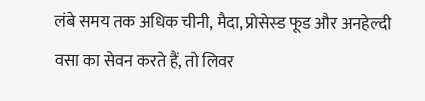लंबे समय तक अधिक चीनी, मैदा, प्रोसेस्ड फूड और अनहेल्दी वसा का सेवन करते हैं, तो लिवर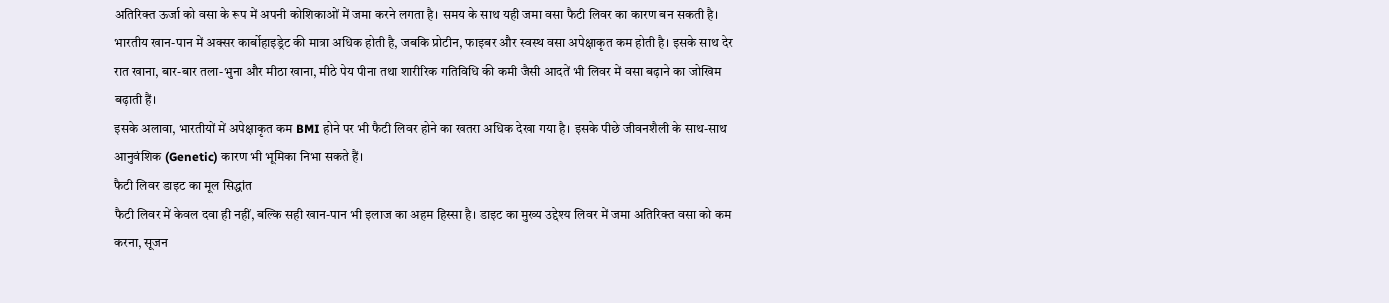अतिरिक्त ऊर्जा को वसा के रूप में अपनी कोशिकाओं में जमा करने लगता है। समय के साथ यही जमा वसा फैटी लिवर का कारण बन सकती है।
भारतीय खान-पान में अक्सर कार्बोहाइड्रेट की मात्रा अधिक होती है, जबकि प्रोटीन, फाइबर और स्वस्थ वसा अपेक्षाकृत कम होती है। इसके साथ देर रात खाना, बार-बार तला-भुना और मीठा खाना, मीठे पेय पीना तथा शारीरिक गतिविधि की कमी जैसी आदतें भी लिवर में वसा बढ़ाने का जोखिम बढ़ाती हैं।
इसके अलावा, भारतीयों में अपेक्षाकृत कम BMI होने पर भी फैटी लिवर होने का खतरा अधिक देखा गया है। इसके पीछे जीवनशैली के साथ-साथ आनुवंशिक (Genetic) कारण भी भूमिका निभा सकते हैं।
फैटी लिवर डाइट का मूल सिद्धांत
फैटी लिवर में केवल दवा ही नहीं, बल्कि सही खान-पान भी इलाज का अहम हिस्सा है। डाइट का मुख्य उद्देश्य लिवर में जमा अतिरिक्त वसा को कम करना, सूजन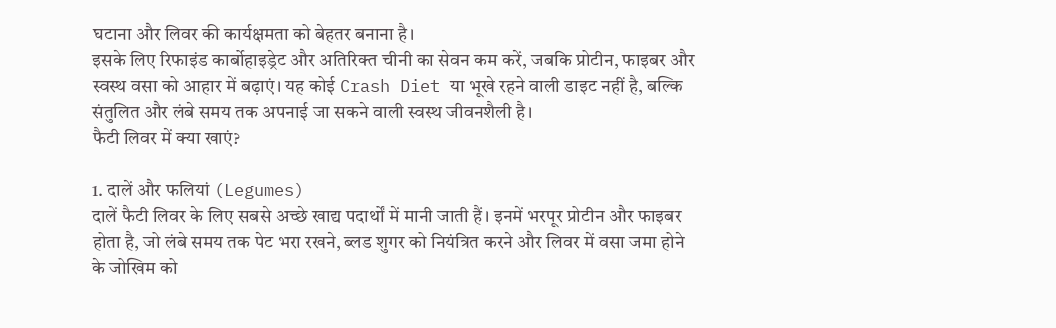घटाना और लिवर की कार्यक्षमता को बेहतर बनाना है।
इसके लिए रिफाइंड कार्बोहाइड्रेट और अतिरिक्त चीनी का सेवन कम करें, जबकि प्रोटीन, फाइबर और स्वस्थ वसा को आहार में बढ़ाएं। यह कोई Crash Diet या भूखे रहने वाली डाइट नहीं है, बल्कि संतुलित और लंबे समय तक अपनाई जा सकने वाली स्वस्थ जीवनशैली है।
फैटी लिवर में क्या खाएं?

1. दालें और फलियां (Legumes)
दालें फैटी लिवर के लिए सबसे अच्छे खाद्य पदार्थों में मानी जाती हैं। इनमें भरपूर प्रोटीन और फाइबर होता है, जो लंबे समय तक पेट भरा रखने, ब्लड शुगर को नियंत्रित करने और लिवर में वसा जमा होने के जोखिम को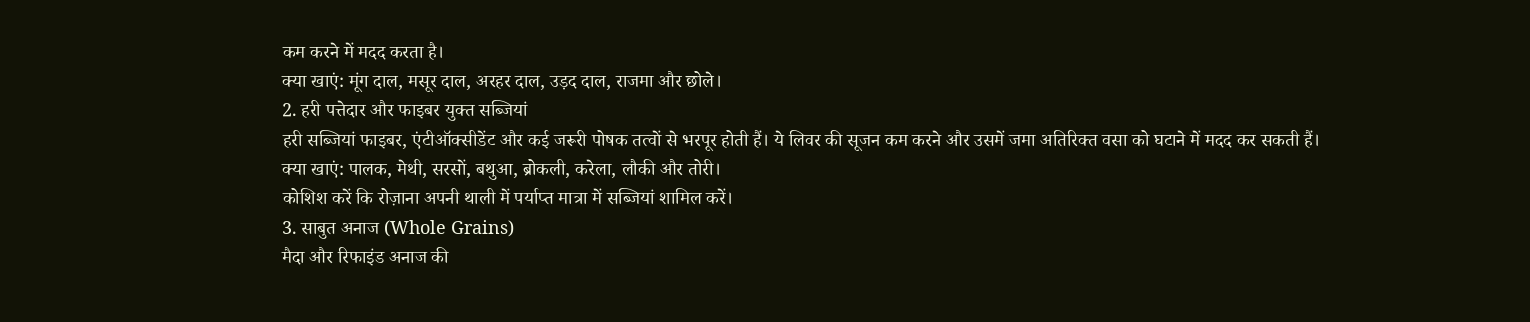कम करने में मदद करता है।
क्या खाएं: मूंग दाल, मसूर दाल, अरहर दाल, उड़द दाल, राजमा और छोले।
2. हरी पत्तेदार और फाइबर युक्त सब्जियां
हरी सब्जियां फाइबर, एंटीऑक्सीडेंट और कई जरूरी पोषक तत्वों से भरपूर होती हैं। ये लिवर की सूजन कम करने और उसमें जमा अतिरिक्त वसा को घटाने में मदद कर सकती हैं।
क्या खाएं: पालक, मेथी, सरसों, बथुआ, ब्रोकली, करेला, लौकी और तोरी।
कोशिश करें कि रोज़ाना अपनी थाली में पर्याप्त मात्रा में सब्जियां शामिल करें।
3. साबुत अनाज (Whole Grains)
मैदा और रिफाइंड अनाज की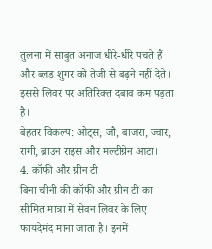तुलना में साबुत अनाज धीरे-धीरे पचते हैं और ब्लड शुगर को तेजी से बढ़ने नहीं देते। इससे लिवर पर अतिरिक्त दबाव कम पड़ता है।
बेहतर विकल्प: ओट्स, जौ, बाजरा, ज्वार, रागी, ब्राउन राइस और मल्टीग्रेन आटा।
4. कॉफी और ग्रीन टी
बिना चीनी की कॉफी और ग्रीन टी का सीमित मात्रा में सेवन लिवर के लिए फायदेमंद माना जाता है। इनमें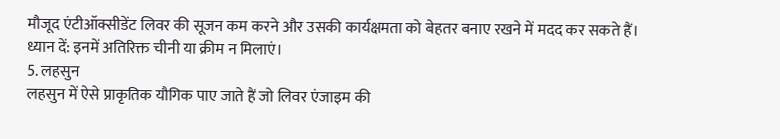मौजूद एंटीऑक्सीडेंट लिवर की सूजन कम करने और उसकी कार्यक्षमता को बेहतर बनाए रखने में मदद कर सकते हैं।
ध्यान दें: इनमें अतिरिक्त चीनी या क्रीम न मिलाएं।
5. लहसुन
लहसुन में ऐसे प्राकृतिक यौगिक पाए जाते हैं जो लिवर एंजाइम की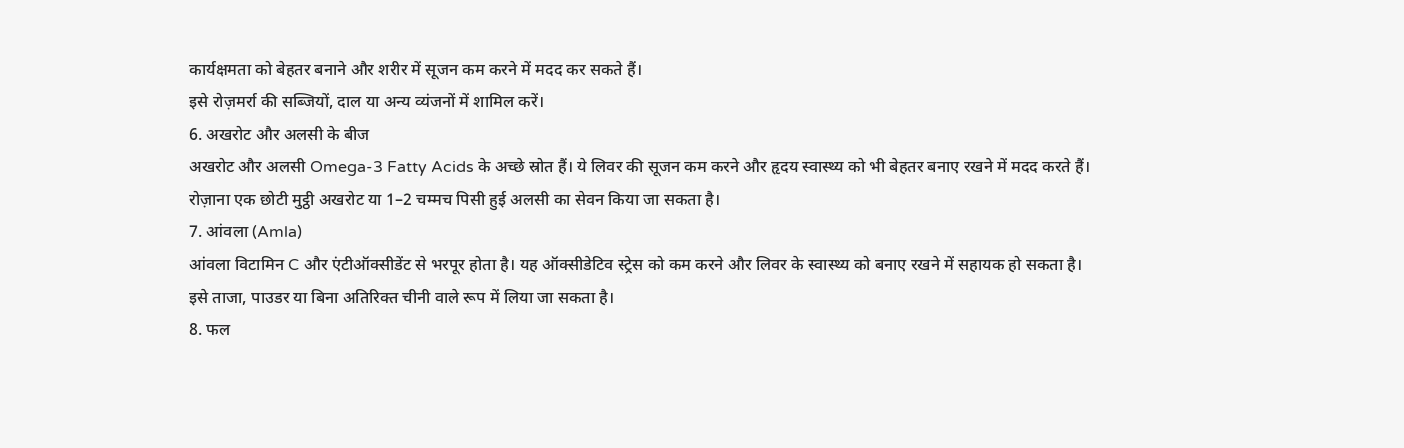कार्यक्षमता को बेहतर बनाने और शरीर में सूजन कम करने में मदद कर सकते हैं।
इसे रोज़मर्रा की सब्जियों, दाल या अन्य व्यंजनों में शामिल करें।
6. अखरोट और अलसी के बीज
अखरोट और अलसी Omega-3 Fatty Acids के अच्छे स्रोत हैं। ये लिवर की सूजन कम करने और हृदय स्वास्थ्य को भी बेहतर बनाए रखने में मदद करते हैं।
रोज़ाना एक छोटी मुट्ठी अखरोट या 1–2 चम्मच पिसी हुई अलसी का सेवन किया जा सकता है।
7. आंवला (Amla)
आंवला विटामिन C और एंटीऑक्सीडेंट से भरपूर होता है। यह ऑक्सीडेटिव स्ट्रेस को कम करने और लिवर के स्वास्थ्य को बनाए रखने में सहायक हो सकता है।
इसे ताजा, पाउडर या बिना अतिरिक्त चीनी वाले रूप में लिया जा सकता है।
8. फल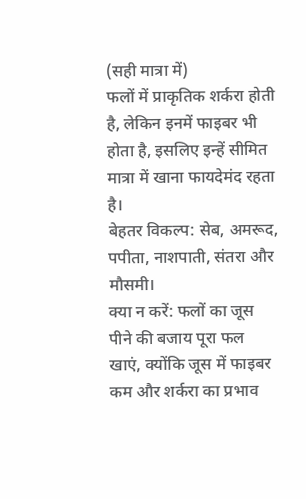(सही मात्रा में)
फलों में प्राकृतिक शर्करा होती है, लेकिन इनमें फाइबर भी होता है, इसलिए इन्हें सीमित मात्रा में खाना फायदेमंद रहता है।
बेहतर विकल्प: सेब, अमरूद, पपीता, नाशपाती, संतरा और मौसमी।
क्या न करें: फलों का जूस पीने की बजाय पूरा फल खाएं, क्योंकि जूस में फाइबर कम और शर्करा का प्रभाव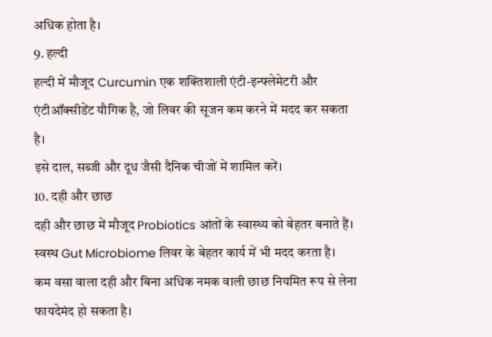अधिक होता है।
9. हल्दी
हल्दी में मौजूद Curcumin एक शक्तिशाली एंटी-इन्फ्लेमेटरी और एंटीऑक्सीडेंट यौगिक है, जो लिवर की सूजन कम करने में मदद कर सकता है।
इसे दाल, सब्जी और दूध जैसी दैनिक चीजों में शामिल करें।
10. दही और छाछ
दही और छाछ में मौजूद Probiotics आंतों के स्वास्थ्य को बेहतर बनाते हैं। स्वस्थ Gut Microbiome लिवर के बेहतर कार्य में भी मदद करता है।
कम वसा वाला दही और बिना अधिक नमक वाली छाछ नियमित रूप से लेना फायदेमंद हो सकता है।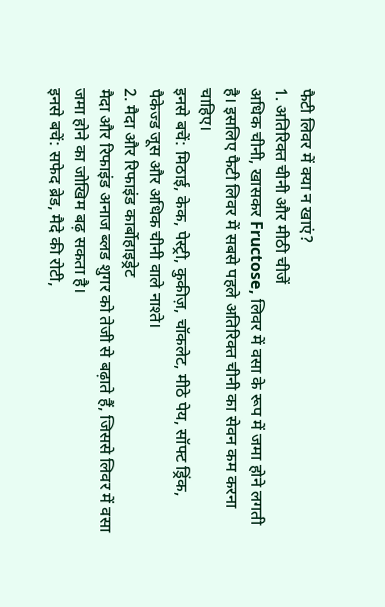फैटी लिवर में क्या न खाएं?
1. अतिरिक्त चीनी और मीठी चीजें
अधिक चीनी, खासकर Fructose, लिवर में वसा के रूप में जमा होने लगती है। इसलिए फैटी लिवर में सबसे पहले अतिरिक्त चीनी का सेवन कम करना चाहिए।
इनसे बचें: मिठाई, केक, पेस्ट्री, कुकीज़, चॉकलेट, मीठे पेय, सॉफ्ट ड्रिंक, पैकेज्ड जूस और अधिक चीनी वाले नाश्ते।
2. मैदा और रिफाइंड कार्बोहाइड्रेट
मैदा और रिफाइंड अनाज ब्लड शुगर को तेजी से बढ़ाते हैं, जिससे लिवर में वसा जमा होने का जोखिम बढ़ सकता है।
इनसे बचें: सफेद ब्रेड, मैदे की रोटी,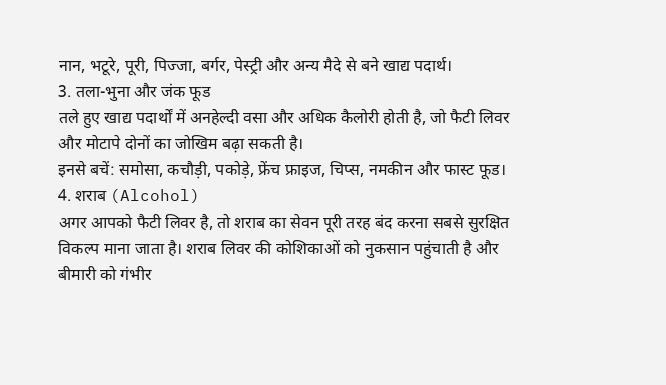नान, भटूरे, पूरी, पिज्जा, बर्गर, पेस्ट्री और अन्य मैदे से बने खाद्य पदार्थ।
3. तला-भुना और जंक फूड
तले हुए खाद्य पदार्थों में अनहेल्दी वसा और अधिक कैलोरी होती है, जो फैटी लिवर और मोटापे दोनों का जोखिम बढ़ा सकती है।
इनसे बचें: समोसा, कचौड़ी, पकोड़े, फ्रेंच फ्राइज, चिप्स, नमकीन और फास्ट फूड।
4. शराब (Alcohol)
अगर आपको फैटी लिवर है, तो शराब का सेवन पूरी तरह बंद करना सबसे सुरक्षित विकल्प माना जाता है। शराब लिवर की कोशिकाओं को नुकसान पहुंचाती है और बीमारी को गंभीर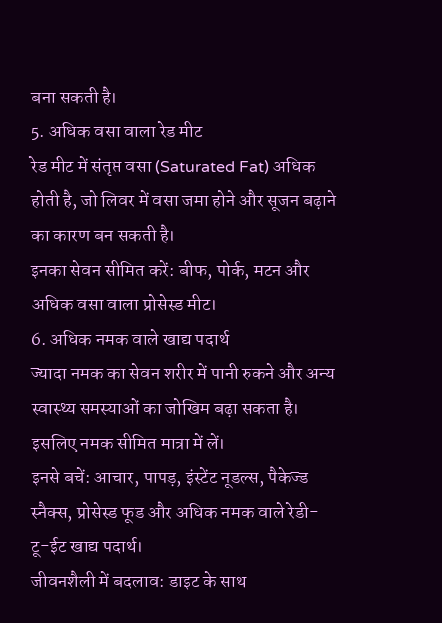बना सकती है।
5. अधिक वसा वाला रेड मीट
रेड मीट में संतृप्त वसा (Saturated Fat) अधिक होती है, जो लिवर में वसा जमा होने और सूजन बढ़ाने का कारण बन सकती है।
इनका सेवन सीमित करें: बीफ, पोर्क, मटन और अधिक वसा वाला प्रोसेस्ड मीट।
6. अधिक नमक वाले खाद्य पदार्थ
ज्यादा नमक का सेवन शरीर में पानी रुकने और अन्य स्वास्थ्य समस्याओं का जोखिम बढ़ा सकता है। इसलिए नमक सीमित मात्रा में लें।
इनसे बचें: आचार, पापड़, इंस्टेंट नूडल्स, पैकेज्ड स्नैक्स, प्रोसेस्ड फूड और अधिक नमक वाले रेडी-टू-ईट खाद्य पदार्थ।
जीवनशैली में बदलाव: डाइट के साथ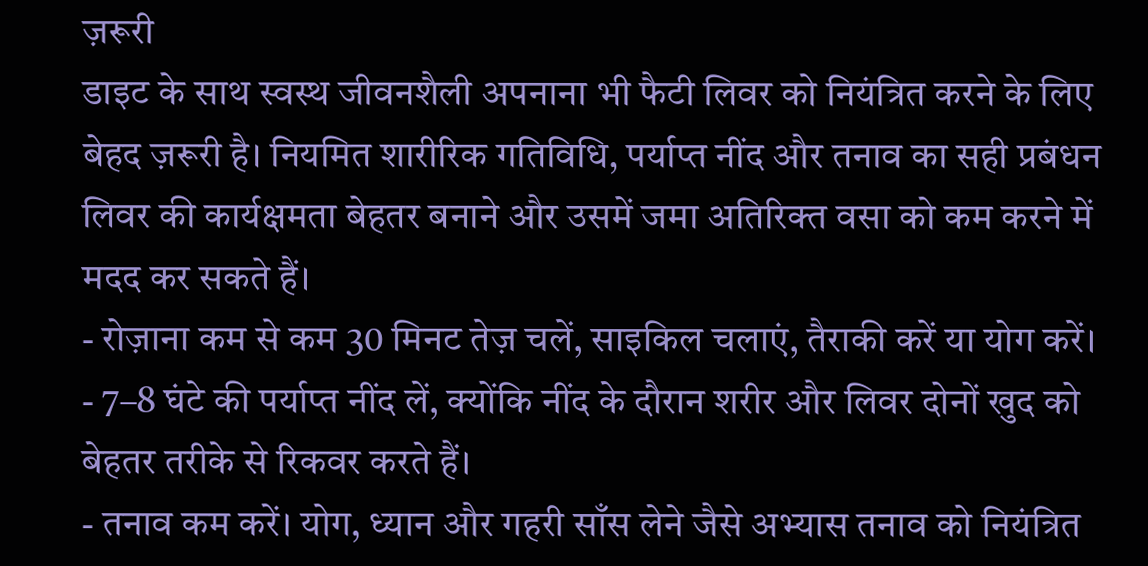ज़रूरी
डाइट के साथ स्वस्थ जीवनशैली अपनाना भी फैटी लिवर को नियंत्रित करने के लिए बेहद ज़रूरी है। नियमित शारीरिक गतिविधि, पर्याप्त नींद और तनाव का सही प्रबंधन लिवर की कार्यक्षमता बेहतर बनाने और उसमें जमा अतिरिक्त वसा को कम करने में मदद कर सकते हैं।
- रोज़ाना कम से कम 30 मिनट तेज़ चलें, साइकिल चलाएं, तैराकी करें या योग करें।
- 7–8 घंटे की पर्याप्त नींद लें, क्योंकि नींद के दौरान शरीर और लिवर दोनों खुद को बेहतर तरीके से रिकवर करते हैं।
- तनाव कम करें। योग, ध्यान और गहरी साँस लेने जैसे अभ्यास तनाव को नियंत्रित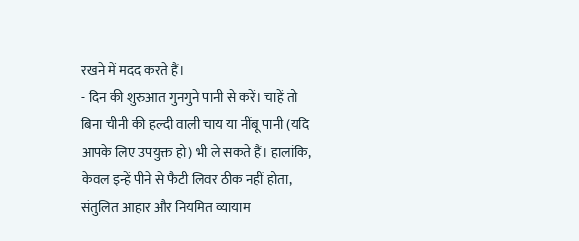रखने में मदद करते हैं।
- दिन की शुरुआत गुनगुने पानी से करें। चाहें तो बिना चीनी की हल्दी वाली चाय या नींबू पानी (यदि आपके लिए उपयुक्त हो) भी ले सकते हैं। हालांकि, केवल इन्हें पीने से फैटी लिवर ठीक नहीं होता, संतुलित आहार और नियमित व्यायाम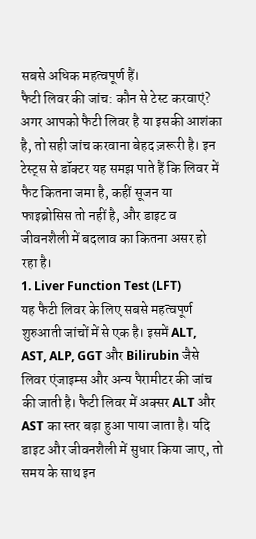सबसे अधिक महत्वपूर्ण हैं।
फैटी लिवर की जांच: कौन से टेस्ट करवाएं?
अगर आपको फैटी लिवर है या इसकी आशंका है, तो सही जांच करवाना बेहद ज़रूरी है। इन टेस्ट्स से डॉक्टर यह समझ पाते हैं कि लिवर में फैट कितना जमा है, कहीं सूजन या फाइब्रोसिस तो नहीं है, और डाइट व जीवनशैली में बदलाव का कितना असर हो रहा है।
1. Liver Function Test (LFT)
यह फैटी लिवर के लिए सबसे महत्वपूर्ण शुरुआती जांचों में से एक है। इसमें ALT, AST, ALP, GGT और Bilirubin जैसे लिवर एंजाइम्स और अन्य पैरामीटर की जांच की जाती है। फैटी लिवर में अक्सर ALT और AST का स्तर बढ़ा हुआ पाया जाता है। यदि डाइट और जीवनशैली में सुधार किया जाए, तो समय के साथ इन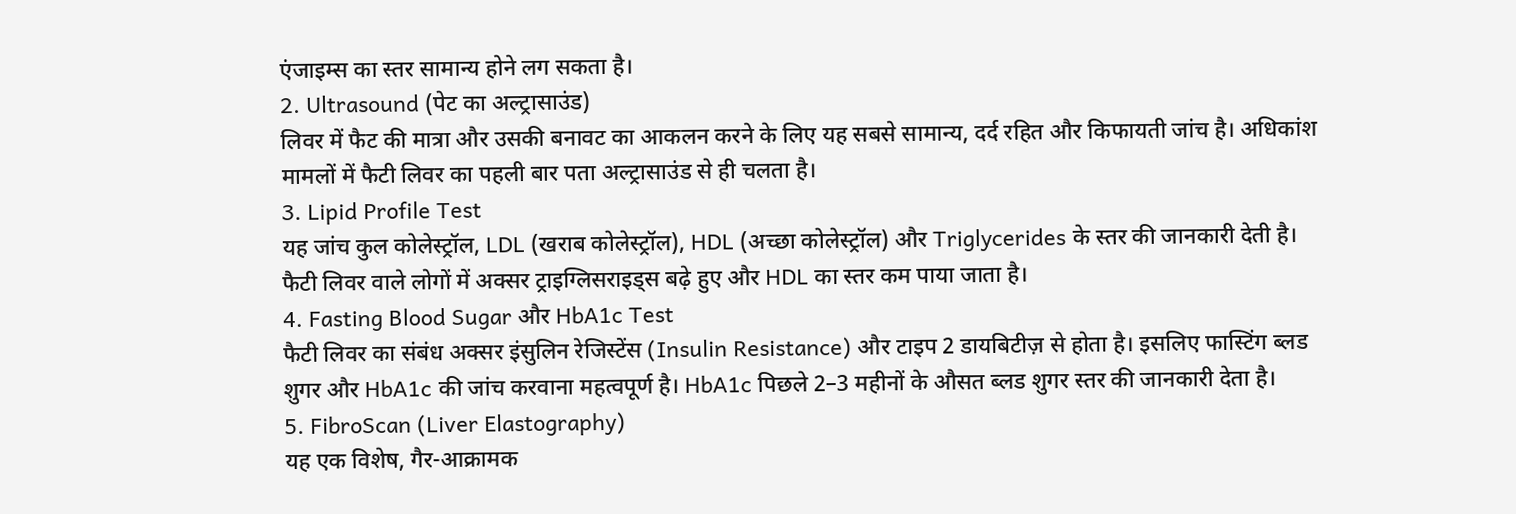एंजाइम्स का स्तर सामान्य होने लग सकता है।
2. Ultrasound (पेट का अल्ट्रासाउंड)
लिवर में फैट की मात्रा और उसकी बनावट का आकलन करने के लिए यह सबसे सामान्य, दर्द रहित और किफायती जांच है। अधिकांश मामलों में फैटी लिवर का पहली बार पता अल्ट्रासाउंड से ही चलता है।
3. Lipid Profile Test
यह जांच कुल कोलेस्ट्रॉल, LDL (खराब कोलेस्ट्रॉल), HDL (अच्छा कोलेस्ट्रॉल) और Triglycerides के स्तर की जानकारी देती है। फैटी लिवर वाले लोगों में अक्सर ट्राइग्लिसराइड्स बढ़े हुए और HDL का स्तर कम पाया जाता है।
4. Fasting Blood Sugar और HbA1c Test
फैटी लिवर का संबंध अक्सर इंसुलिन रेजिस्टेंस (Insulin Resistance) और टाइप 2 डायबिटीज़ से होता है। इसलिए फास्टिंग ब्लड शुगर और HbA1c की जांच करवाना महत्वपूर्ण है। HbA1c पिछले 2–3 महीनों के औसत ब्लड शुगर स्तर की जानकारी देता है।
5. FibroScan (Liver Elastography)
यह एक विशेष, गैर-आक्रामक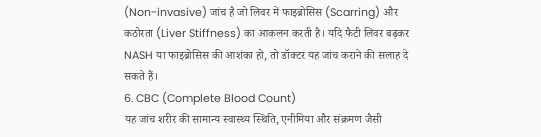(Non-invasive) जांच है जो लिवर में फाइब्रोसिस (Scarring) और कठोरता (Liver Stiffness) का आकलन करती है। यदि फैटी लिवर बढ़कर NASH या फाइब्रोसिस की आशंका हो, तो डॉक्टर यह जांच कराने की सलाह दे सकते हैं।
6. CBC (Complete Blood Count)
यह जांच शरीर की सामान्य स्वास्थ्य स्थिति, एनीमिया और संक्रमण जैसी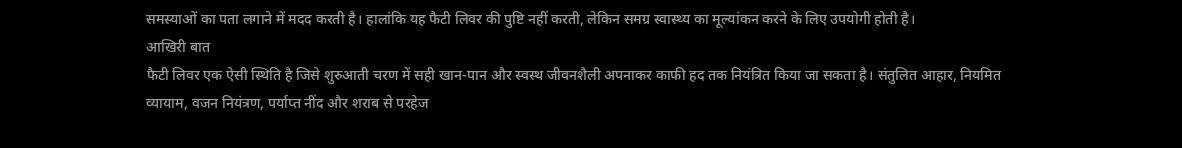समस्याओं का पता लगाने में मदद करती है। हालांकि यह फैटी लिवर की पुष्टि नहीं करती, लेकिन समग्र स्वास्थ्य का मूल्यांकन करने के लिए उपयोगी होती है।
आखिरी बात
फैटी लिवर एक ऐसी स्थिति है जिसे शुरुआती चरण में सही खान-पान और स्वस्थ जीवनशैली अपनाकर काफी हद तक नियंत्रित किया जा सकता है। संतुलित आहार, नियमित व्यायाम, वजन नियंत्रण, पर्याप्त नींद और शराब से परहेज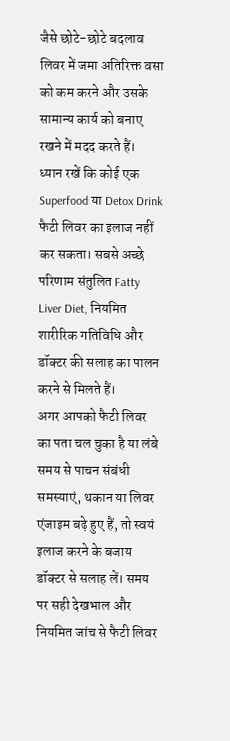जैसे छोटे-छोटे बदलाव लिवर में जमा अतिरिक्त वसा को कम करने और उसके सामान्य कार्य को बनाए रखने में मदद करते हैं।
ध्यान रखें कि कोई एक Superfood या Detox Drink फैटी लिवर का इलाज नहीं कर सकता। सबसे अच्छे परिणाम संतुलित Fatty Liver Diet, नियमित शारीरिक गतिविधि और डॉक्टर की सलाह का पालन करने से मिलते हैं।
अगर आपको फैटी लिवर का पता चल चुका है या लंबे समय से पाचन संबंधी समस्याएं, थकान या लिवर एंजाइम बढ़े हुए हैं, तो स्वयं इलाज करने के बजाय डॉक्टर से सलाह लें। समय पर सही देखभाल और नियमित जांच से फैटी लिवर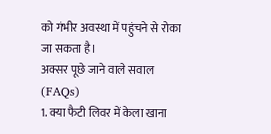को गंभीर अवस्था में पहुंचने से रोका जा सकता है।
अक्सर पूछे जाने वाले सवाल (FAQs)
1. क्या फैटी लिवर में केला खाना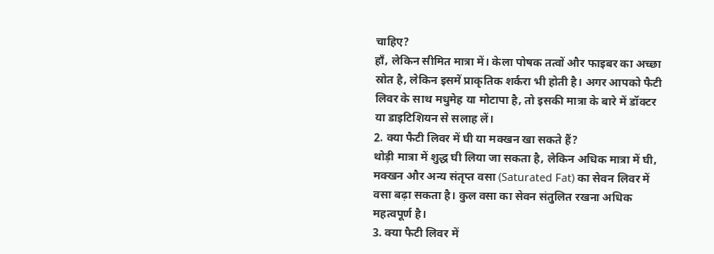चाहिए?
हाँ, लेकिन सीमित मात्रा में। केला पोषक तत्वों और फाइबर का अच्छा स्रोत है, लेकिन इसमें प्राकृतिक शर्करा भी होती है। अगर आपको फैटी लिवर के साथ मधुमेह या मोटापा है, तो इसकी मात्रा के बारे में डॉक्टर या डाइटिशियन से सलाह लें।
2. क्या फैटी लिवर में घी या मक्खन खा सकते हैं?
थोड़ी मात्रा में शुद्ध घी लिया जा सकता है, लेकिन अधिक मात्रा में घी, मक्खन और अन्य संतृप्त वसा (Saturated Fat) का सेवन लिवर में वसा बढ़ा सकता है। कुल वसा का सेवन संतुलित रखना अधिक महत्वपूर्ण है।
3. क्या फैटी लिवर में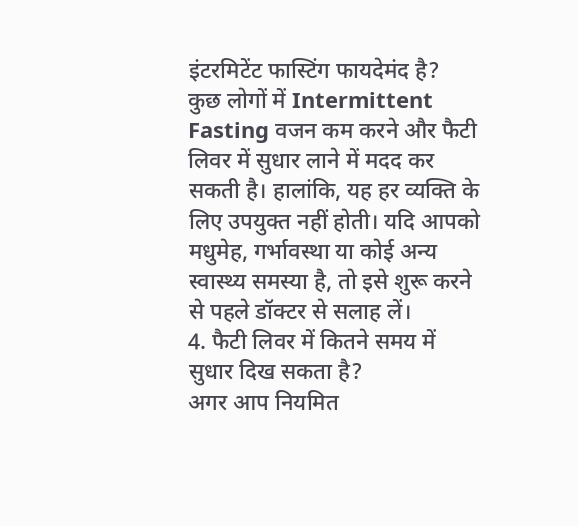इंटरमिटेंट फास्टिंग फायदेमंद है?
कुछ लोगों में Intermittent Fasting वजन कम करने और फैटी लिवर में सुधार लाने में मदद कर सकती है। हालांकि, यह हर व्यक्ति के लिए उपयुक्त नहीं होती। यदि आपको मधुमेह, गर्भावस्था या कोई अन्य स्वास्थ्य समस्या है, तो इसे शुरू करने से पहले डॉक्टर से सलाह लें।
4. फैटी लिवर में कितने समय में सुधार दिख सकता है?
अगर आप नियमित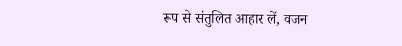रूप से संतुलित आहार लें, वजन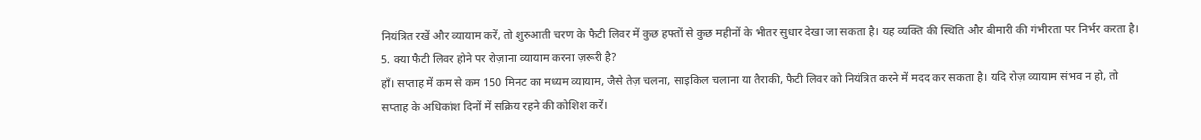नियंत्रित रखें और व्यायाम करें, तो शुरुआती चरण के फैटी लिवर में कुछ हफ्तों से कुछ महीनों के भीतर सुधार देखा जा सकता है। यह व्यक्ति की स्थिति और बीमारी की गंभीरता पर निर्भर करता है।
5. क्या फैटी लिवर होने पर रोज़ाना व्यायाम करना ज़रूरी है?
हाँ। सप्ताह में कम से कम 150 मिनट का मध्यम व्यायाम, जैसे तेज़ चलना, साइकिल चलाना या तैराकी, फैटी लिवर को नियंत्रित करने में मदद कर सकता है। यदि रोज़ व्यायाम संभव न हो, तो सप्ताह के अधिकांश दिनों में सक्रिय रहने की कोशिश करें।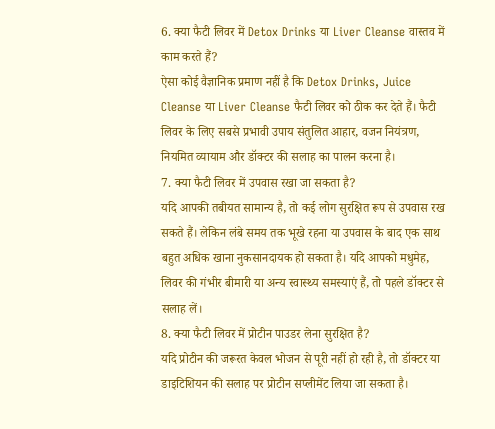6. क्या फैटी लिवर में Detox Drinks या Liver Cleanse वास्तव में काम करते हैं?
ऐसा कोई वैज्ञानिक प्रमाण नहीं है कि Detox Drinks, Juice Cleanse या Liver Cleanse फैटी लिवर को ठीक कर देते हैं। फैटी लिवर के लिए सबसे प्रभावी उपाय संतुलित आहार, वजन नियंत्रण, नियमित व्यायाम और डॉक्टर की सलाह का पालन करना है।
7. क्या फैटी लिवर में उपवास रखा जा सकता है?
यदि आपकी तबीयत सामान्य है, तो कई लोग सुरक्षित रूप से उपवास रख सकते हैं। लेकिन लंबे समय तक भूखे रहना या उपवास के बाद एक साथ बहुत अधिक खाना नुकसानदायक हो सकता है। यदि आपको मधुमेह, लिवर की गंभीर बीमारी या अन्य स्वास्थ्य समस्याएं हैं, तो पहले डॉक्टर से सलाह लें।
8. क्या फैटी लिवर में प्रोटीन पाउडर लेना सुरक्षित है?
यदि प्रोटीन की जरूरत केवल भोजन से पूरी नहीं हो रही है, तो डॉक्टर या डाइटिशियन की सलाह पर प्रोटीन सप्लीमेंट लिया जा सकता है।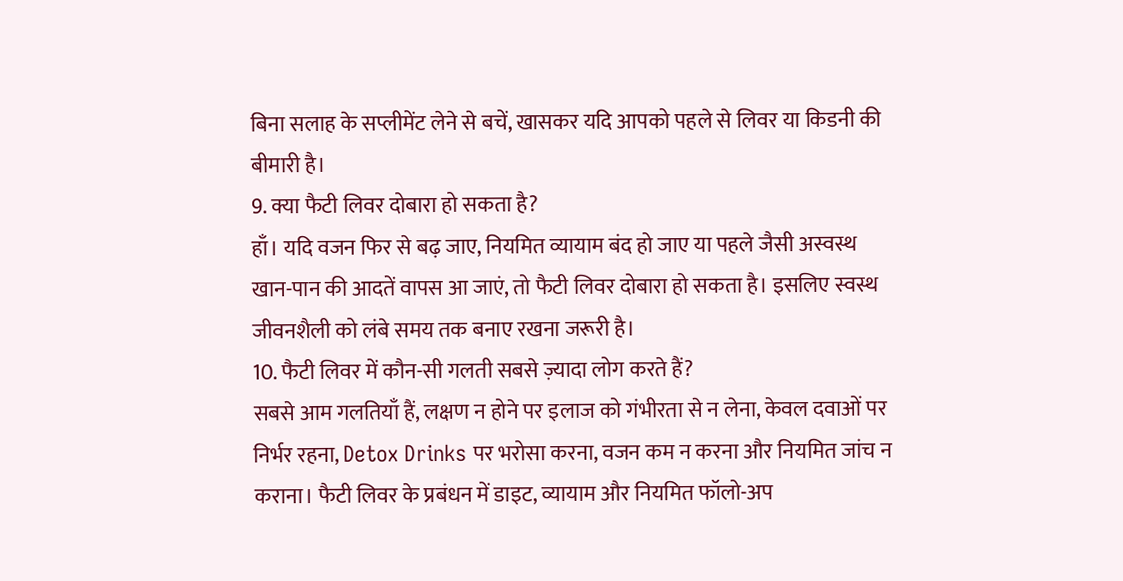बिना सलाह के सप्लीमेंट लेने से बचें, खासकर यदि आपको पहले से लिवर या किडनी की बीमारी है।
9. क्या फैटी लिवर दोबारा हो सकता है?
हाँ। यदि वजन फिर से बढ़ जाए, नियमित व्यायाम बंद हो जाए या पहले जैसी अस्वस्थ खान-पान की आदतें वापस आ जाएं, तो फैटी लिवर दोबारा हो सकता है। इसलिए स्वस्थ जीवनशैली को लंबे समय तक बनाए रखना जरूरी है।
10. फैटी लिवर में कौन-सी गलती सबसे ज़्यादा लोग करते हैं?
सबसे आम गलतियाँ हैं, लक्षण न होने पर इलाज को गंभीरता से न लेना, केवल दवाओं पर निर्भर रहना, Detox Drinks पर भरोसा करना, वजन कम न करना और नियमित जांच न कराना। फैटी लिवर के प्रबंधन में डाइट, व्यायाम और नियमित फॉलो-अप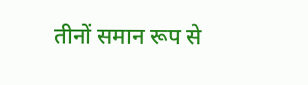तीनों समान रूप से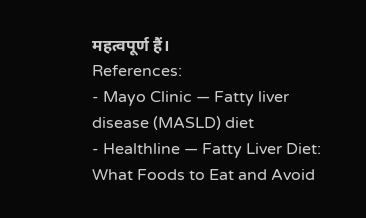महत्वपूर्ण हैं।
References:
- Mayo Clinic — Fatty liver disease (MASLD) diet
- Healthline — Fatty Liver Diet: What Foods to Eat and Avoid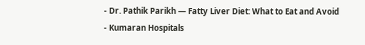- Dr. Pathik Parikh — Fatty Liver Diet: What to Eat and Avoid
- Kumaran Hospitals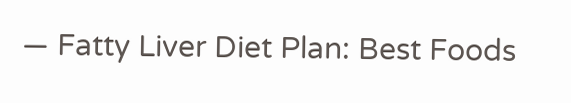— Fatty Liver Diet Plan: Best Foods